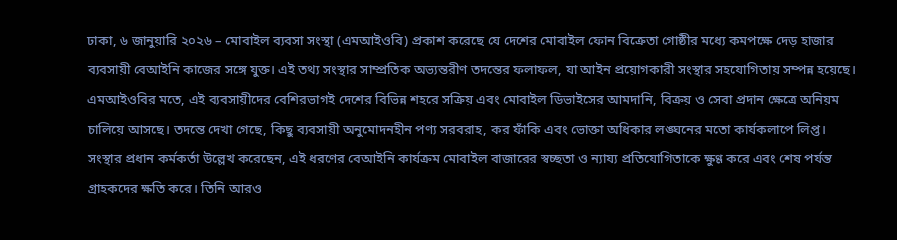ঢাকা, ৬ জানুয়ারি ২০২৬ – মোবাইল ব্যবসা সংস্থা (এমআইওবি) প্রকাশ করেছে যে দেশের মোবাইল ফোন বিক্রেতা গোষ্ঠীর মধ্যে কমপক্ষে দেড় হাজার ব্যবসায়ী বেআইনি কাজের সঙ্গে যুক্ত। এই তথ্য সংস্থার সাম্প্রতিক অভ্যন্তরীণ তদন্তের ফলাফল, যা আইন প্রয়োগকারী সংস্থার সহযোগিতায় সম্পন্ন হয়েছে।
এমআইওবির মতে, এই ব্যবসায়ীদের বেশিরভাগই দেশের বিভিন্ন শহরে সক্রিয় এবং মোবাইল ডিভাইসের আমদানি, বিক্রয় ও সেবা প্রদান ক্ষেত্রে অনিয়ম চালিয়ে আসছে। তদন্তে দেখা গেছে, কিছু ব্যবসায়ী অনুমোদনহীন পণ্য সরবরাহ, কর ফাঁকি এবং ভোক্তা অধিকার লঙ্ঘনের মতো কার্যকলাপে লিপ্ত।
সংস্থার প্রধান কর্মকর্তা উল্লেখ করেছেন, এই ধরণের বেআইনি কার্যক্রম মোবাইল বাজারের স্বচ্ছতা ও ন্যায্য প্রতিযোগিতাকে ক্ষুণ্ণ করে এবং শেষ পর্যন্ত গ্রাহকদের ক্ষতি করে। তিনি আরও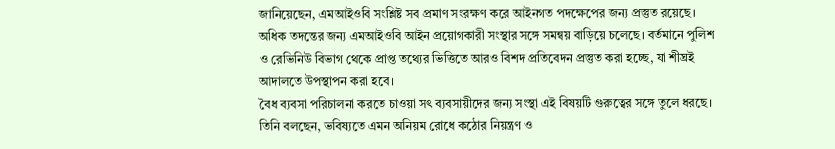জানিয়েছেন, এমআইওবি সংশ্লিষ্ট সব প্রমাণ সংরক্ষণ করে আইনগত পদক্ষেপের জন্য প্রস্তুত রয়েছে।
অধিক তদন্তের জন্য এমআইওবি আইন প্রয়োগকারী সংস্থার সঙ্গে সমন্বয় বাড়িয়ে চলেছে। বর্তমানে পুলিশ ও রেভিনিউ বিভাগ থেকে প্রাপ্ত তথ্যের ভিত্তিতে আরও বিশদ প্রতিবেদন প্রস্তুত করা হচ্ছে, যা শীঘ্রই আদালতে উপস্থাপন করা হবে।
বৈধ ব্যবসা পরিচালনা করতে চাওয়া সৎ ব্যবসায়ীদের জন্য সংস্থা এই বিষয়টি গুরুত্বের সঙ্গে তুলে ধরছে। তিনি বলছেন, ভবিষ্যতে এমন অনিয়ম রোধে কঠোর নিয়ন্ত্রণ ও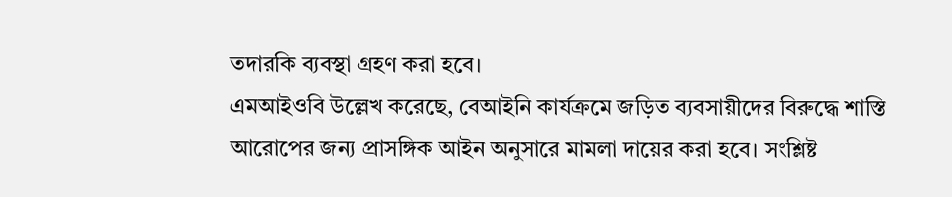তদারকি ব্যবস্থা গ্রহণ করা হবে।
এমআইওবি উল্লেখ করেছে, বেআইনি কার্যক্রমে জড়িত ব্যবসায়ীদের বিরুদ্ধে শাস্তি আরোপের জন্য প্রাসঙ্গিক আইন অনুসারে মামলা দায়ের করা হবে। সংশ্লিষ্ট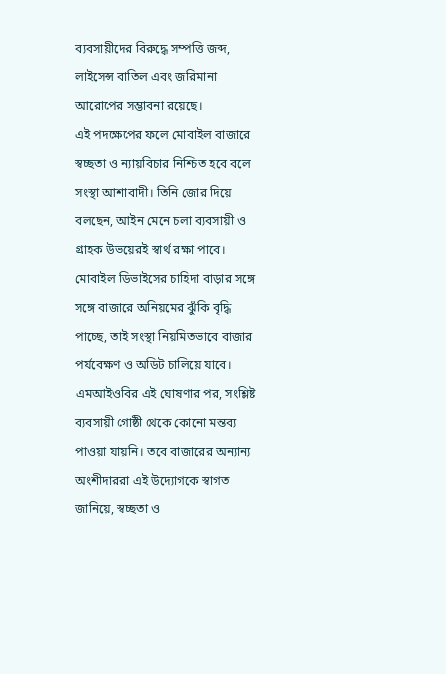ব্যবসায়ীদের বিরুদ্ধে সম্পত্তি জব্দ, লাইসেন্স বাতিল এবং জরিমানা আরোপের সম্ভাবনা রয়েছে।
এই পদক্ষেপের ফলে মোবাইল বাজারে স্বচ্ছতা ও ন্যায়বিচার নিশ্চিত হবে বলে সংস্থা আশাবাদী। তিনি জোর দিয়ে বলছেন, আইন মেনে চলা ব্যবসায়ী ও গ্রাহক উভয়েরই স্বার্থ রক্ষা পাবে।
মোবাইল ডিভাইসের চাহিদা বাড়ার সঙ্গে সঙ্গে বাজারে অনিয়মের ঝুঁকি বৃদ্ধি পাচ্ছে, তাই সংস্থা নিয়মিতভাবে বাজার পর্যবেক্ষণ ও অডিট চালিয়ে যাবে।
এমআইওবির এই ঘোষণার পর, সংশ্লিষ্ট ব্যবসায়ী গোষ্ঠী থেকে কোনো মন্তব্য পাওয়া যায়নি। তবে বাজারের অন্যান্য অংশীদাররা এই উদ্যোগকে স্বাগত জানিয়ে, স্বচ্ছতা ও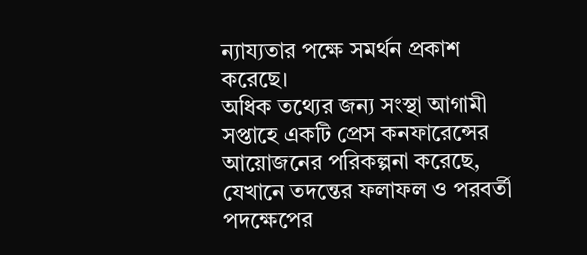ন্যায্যতার পক্ষে সমর্থন প্রকাশ করেছে।
অধিক তথ্যের জন্য সংস্থা আগামী সপ্তাহে একটি প্রেস কনফারেন্সের আয়োজনের পরিকল্পনা করেছে, যেখানে তদন্তের ফলাফল ও পরবর্তী পদক্ষেপের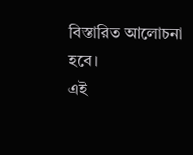বিস্তারিত আলোচনা হবে।
এই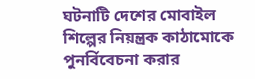ঘটনাটি দেশের মোবাইল শিল্পের নিয়ন্ত্রক কাঠামোকে পুনর্বিবেচনা করার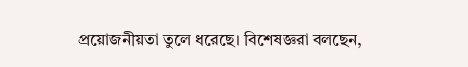প্রয়োজনীয়তা তুলে ধরেছে। বিশেষজ্ঞরা বলছেন,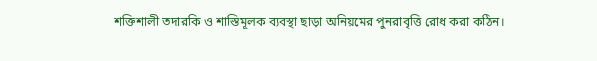শক্তিশালী তদারকি ও শাস্তিমূলক ব্যবস্থা ছাড়া অনিয়মের পুনরাবৃত্তি রোধ করা কঠিন।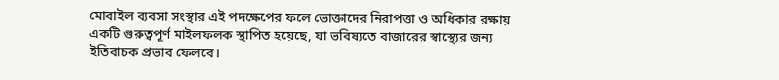মোবাইল ব্যবসা সংস্থার এই পদক্ষেপের ফলে ভোক্তাদের নিরাপত্তা ও অধিকার রক্ষায় একটি গুরুত্বপূর্ণ মাইলফলক স্থাপিত হয়েছে, যা ভবিষ্যতে বাজারের স্বাস্থ্যের জন্য ইতিবাচক প্রভাব ফেলবে।